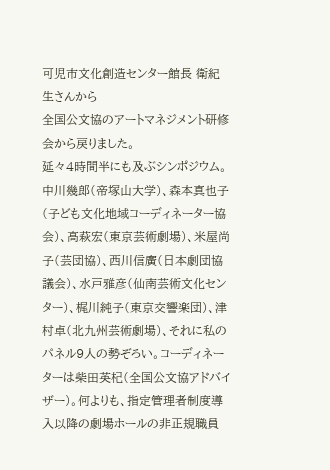可児市文化創造センター館長 衛紀生さんから
全国公文協のアートマネジメント研修会から戻りました。
延々4時間半にも及ぶシンポジウム。中川幾郎(帝塚山大学)、森本真也子(子ども文化地域コーディネーター協会)、高萩宏(東京芸術劇場)、米屋尚子(芸団協)、西川信廣(日本劇団協議会)、水戸雅彦(仙南芸術文化センター)、梶川純子(東京交響楽団)、津村卓(北九州芸術劇場)、それに私のパネル9人の勢ぞろい。コーディネーターは柴田英杞(全国公文協アドバイザー)。何よりも、指定管理者制度導入以降の劇場ホールの非正規職員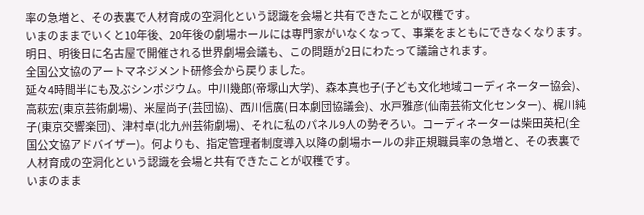率の急増と、その表裏で人材育成の空洞化という認識を会場と共有できたことが収穫です。
いまのままでいくと10年後、20年後の劇場ホールには専門家がいなくなって、事業をまともにできなくなります。
明日、明後日に名古屋で開催される世界劇場会議も、この問題が2日にわたって議論されます。
全国公文協のアートマネジメント研修会から戻りました。
延々4時間半にも及ぶシンポジウム。中川幾郎(帝塚山大学)、森本真也子(子ども文化地域コーディネーター協会)、高萩宏(東京芸術劇場)、米屋尚子(芸団協)、西川信廣(日本劇団協議会)、水戸雅彦(仙南芸術文化センター)、梶川純子(東京交響楽団)、津村卓(北九州芸術劇場)、それに私のパネル9人の勢ぞろい。コーディネーターは柴田英杞(全国公文協アドバイザー)。何よりも、指定管理者制度導入以降の劇場ホールの非正規職員率の急増と、その表裏で人材育成の空洞化という認識を会場と共有できたことが収穫です。
いまのまま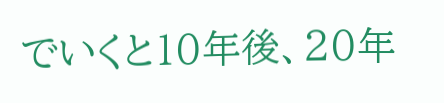でいくと10年後、20年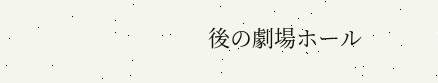後の劇場ホール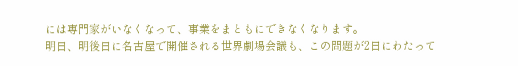には専門家がいなくなって、事業をまともにできなくなります。
明日、明後日に名古屋で開催される世界劇場会議も、この問題が2日にわたって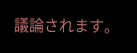議論されます。